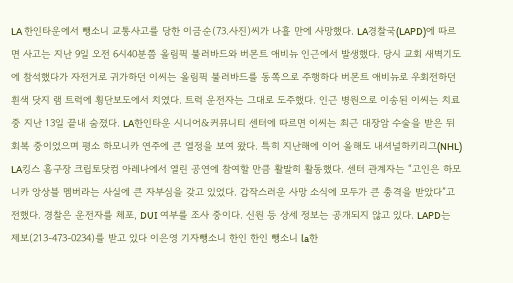LA 한인타운에서 뺑소니 교통사고를 당한 이금순(73.사진)씨가 나흘 만에 사망했다. LA경찰국(LAPD)에 따르면 사고는 지난 9일 오전 6시40분쯤 올림픽 불러바드와 버몬트 애비뉴 인근에서 발생했다. 당시 교회 새벽기도에 참석했다가 자전거로 귀가하던 이씨는 올림픽 불러바드를 동쪽으로 주행하다 버몬트 애비뉴로 우회전하던 흰색 닷지 램 트럭에 횡단보도에서 치였다. 트럭 운전자는 그대로 도주했다. 인근 병원으로 이송된 이씨는 치료 중 지난 13일 끝내 숨졌다. LA한인타운 시니어&커뮤니티 센터에 따르면 이씨는 최근 대장암 수술을 받은 뒤 회복 중이었으며 평소 하모니카 연주에 큰 열정을 보여 왔다. 특히 지난해에 이어 올해도 내셔널하키리그(NHL) LA킹스 홈구장 크립토닷컴 아레나에서 열린 공연에 참여할 만큼 활발히 활동했다. 센터 관계자는 “고인은 하모니카 앙상블 멤버라는 사실에 큰 자부심을 갖고 있었다. 갑작스러운 사망 소식에 모두가 큰 충격을 받았다”고 전했다. 경찰은 운전자를 체포, DUI 여부를 조사 중이다. 신원 등 상세 정보는 공개되지 않고 있다. LAPD는 제보(213-473-0234)를 받고 있다 이은영 기자뺑소니 한인 한인 뺑소니 la한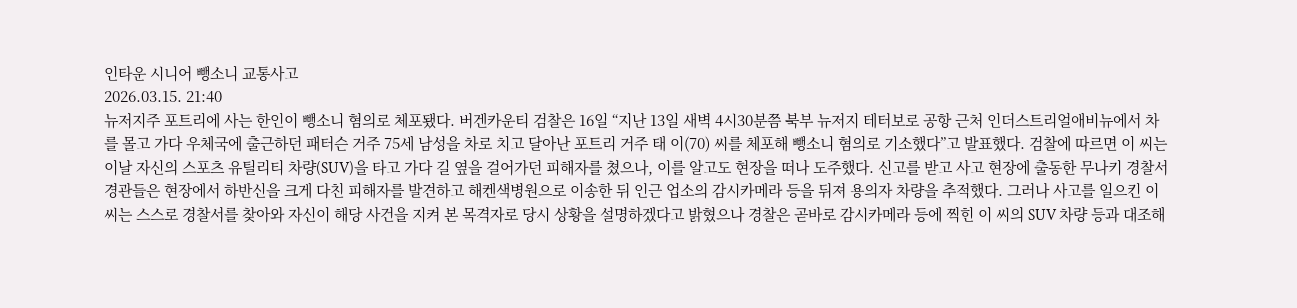인타운 시니어 뺑소니 교통사고
2026.03.15. 21:40
뉴저지주 포트리에 사는 한인이 뺑소니 혐의로 체포됐다. 버겐카운티 검찰은 16일 “지난 13일 새벽 4시30분쯤 북부 뉴저지 테터보로 공항 근처 인더스트리얼애비뉴에서 차를 몰고 가다 우체국에 출근하던 패터슨 거주 75세 남성을 차로 치고 달아난 포트리 거주 태 이(70) 씨를 체포해 뺑소니 혐의로 기소했다”고 발표했다. 검찰에 따르면 이 씨는 이날 자신의 스포츠 유틸리티 차량(SUV)을 타고 가다 길 옆을 걸어가던 피해자를 쳤으나, 이를 알고도 현장을 떠나 도주했다. 신고를 받고 사고 현장에 출동한 무나키 경찰서 경관들은 현장에서 하반신을 크게 다친 피해자를 발견하고 해켄색병원으로 이송한 뒤 인근 업소의 감시카메라 등을 뒤져 용의자 차량을 추적했다. 그러나 사고를 일으킨 이 씨는 스스로 경찰서를 찾아와 자신이 해당 사건을 지켜 본 목격자로 당시 상황을 설명하겠다고 밝혔으나 경찰은 곧바로 감시카메라 등에 찍힌 이 씨의 SUV 차량 등과 대조해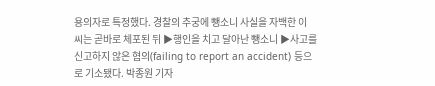용의자로 특정했다. 경찰의 추궁에 뺑소니 사실을 자백한 이 씨는 곧바로 체포된 뒤 ▶행인을 치고 달아난 뺑소니 ▶사고를 신고하지 않은 혐의(failing to report an accident) 등으로 기소됐다. 박종원 기자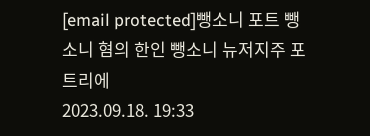[email protected]뺑소니 포트 뺑소니 혐의 한인 뺑소니 뉴저지주 포트리에
2023.09.18. 19:33